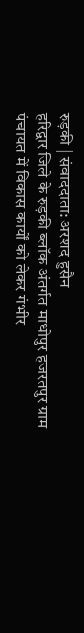रुड़की | संवाददाता: अरशद हुसैन
हरिद्वार जिले के रुड़की ब्लॉक अंतर्गत माधोपुर हजरतपुर ग्राम पंचायत में विकास कार्यों को लेकर गंभीर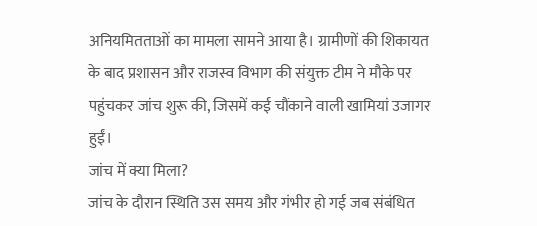अनियमितताओं का मामला सामने आया है। ग्रामीणों की शिकायत के बाद प्रशासन और राजस्व विभाग की संयुक्त टीम ने मौके पर पहुंचकर जांच शुरू की, जिसमें कई चौंकाने वाली खामियां उजागर हुईं।
जांच में क्या मिला?
जांच के दौरान स्थिति उस समय और गंभीर हो गई जब संबंधित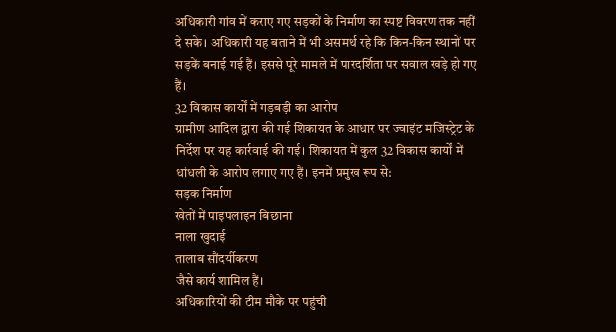अधिकारी गांव में कराए गए सड़कों के निर्माण का स्पष्ट विवरण तक नहीं दे सके। अधिकारी यह बताने में भी असमर्थ रहे कि किन-किन स्थानों पर सड़कें बनाई गई हैं। इससे पूरे मामले में पारदर्शिता पर सवाल खड़े हो गए हैं।
32 विकास कार्यों में गड़बड़ी का आरोप
ग्रामीण आदिल द्वारा की गई शिकायत के आधार पर ज्वाइंट मजिस्ट्रेट के निर्देश पर यह कार्रवाई की गई। शिकायत में कुल 32 विकास कार्यों में धांधली के आरोप लगाए गए हैं। इनमें प्रमुख रूप से:
सड़क निर्माण
खेतों में पाइपलाइन बिछाना
नाला खुदाई
तालाब सौंदर्यीकरण
जैसे कार्य शामिल हैं।
अधिकारियों की टीम मौके पर पहुंची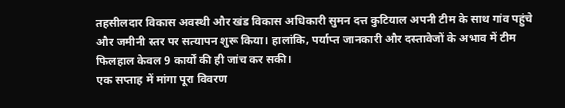तहसीलदार विकास अवस्थी और खंड विकास अधिकारी सुमन दत्त कुटियाल अपनी टीम के साथ गांव पहुंचे और जमीनी स्तर पर सत्यापन शुरू किया। हालांकि, पर्याप्त जानकारी और दस्तावेजों के अभाव में टीम फिलहाल केवल 9 कार्यों की ही जांच कर सकी।
एक सप्ताह में मांगा पूरा विवरण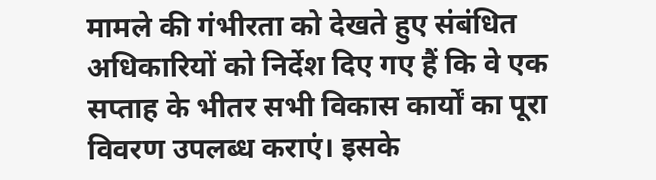मामले की गंभीरता को देखते हुए संबंधित अधिकारियों को निर्देश दिए गए हैं कि वे एक सप्ताह के भीतर सभी विकास कार्यों का पूरा विवरण उपलब्ध कराएं। इसके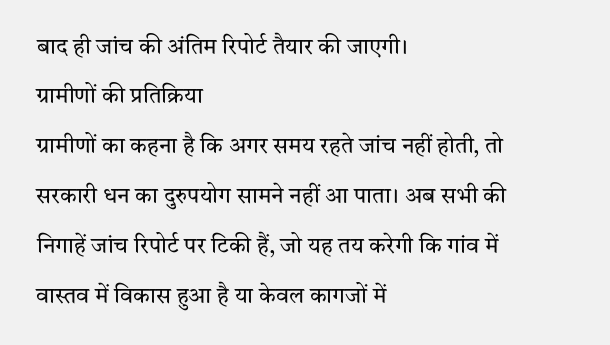बाद ही जांच की अंतिम रिपोर्ट तैयार की जाएगी।
ग्रामीणों की प्रतिक्रिया
ग्रामीणों का कहना है कि अगर समय रहते जांच नहीं होती, तो सरकारी धन का दुरुपयोग सामने नहीं आ पाता। अब सभी की निगाहें जांच रिपोर्ट पर टिकी हैं, जो यह तय करेगी कि गांव में वास्तव में विकास हुआ है या केवल कागजों में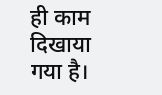ही काम दिखाया गया है।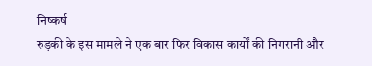निष्कर्ष
रुड़की के इस मामले ने एक बार फिर विकास कार्यों की निगरानी और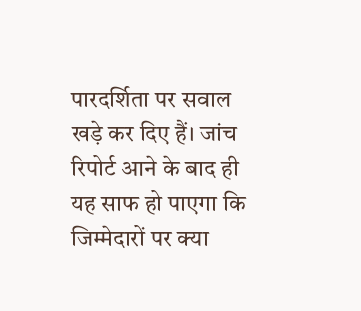पारदर्शिता पर सवाल खड़े कर दिए हैं। जांच रिपोर्ट आने के बाद ही यह साफ हो पाएगा कि जिम्मेदारों पर क्या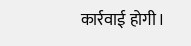कार्रवाई होगी।